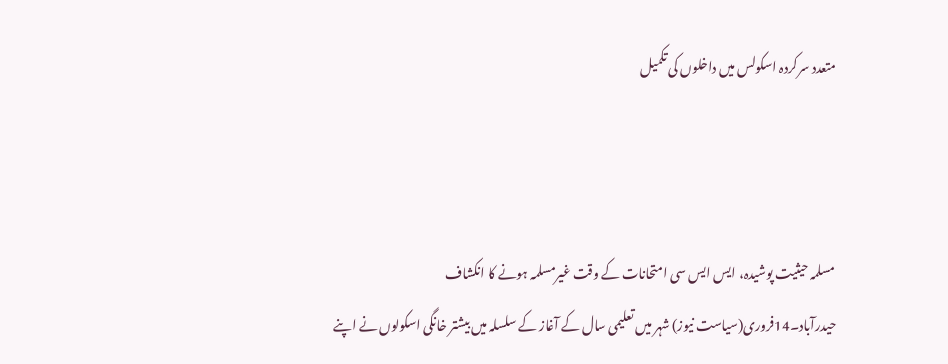متعدد سرکردہ اسکولس میں داخلوں کی تکمیل



مسلمہ حیثیت پوشیدہ، ایس ایس سی امتحانات کے وقت غیرمسلمہ ہونے کا انکشاف
حیدرآباد۔14فروری(سیاست نیوز) شہر میں تعلیمی سال کے آغاز کے سلسلہ میں بیشتر خانگی اسکولوں نے اپنے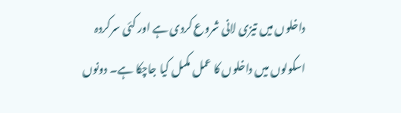داخلوں میں تیزی لانی شروع کردی ہے اور کئی سرکردہ اسکولوں میں داخلوں کا عمل مکمل کیا جاچکا ہے۔ دونوں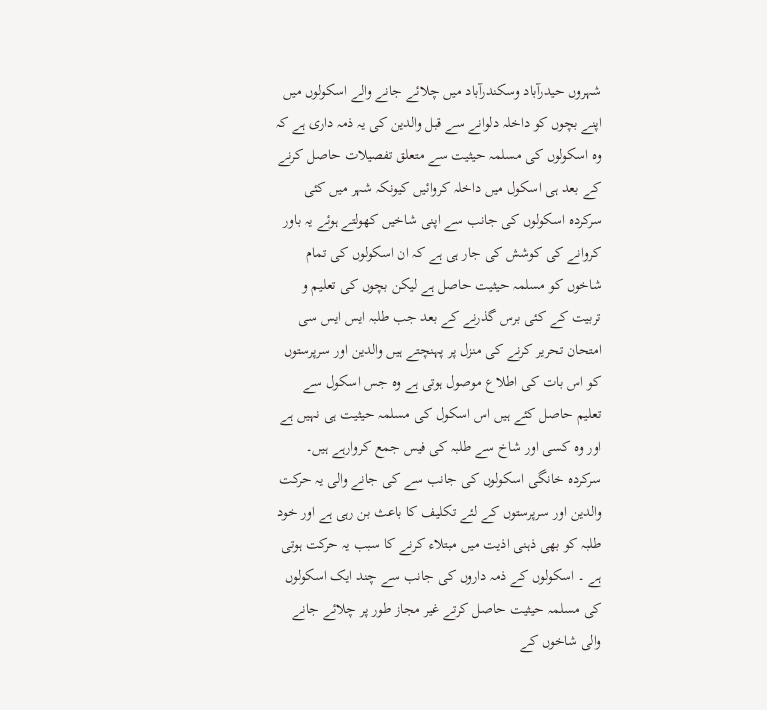شہروں حیدرآباد وسکندرآباد میں چلائے جانے والے اسکولوں میں اپنے بچوں کو داخلہ دلوانے سے قبل والدین کی یہ ذمہ داری ہے کہ وہ اسکولوں کی مسلمہ حیثیت سے متعلق تفصیلات حاصل کرنے کے بعد ہی اسکول میں داخلہ کروائیں کیونکہ شہر میں کئی سرکردہ اسکولوں کی جانب سے اپنی شاخیں کھولتے ہوئے یہ باور کروانے کی کوشش کی جار ہی ہے کہ ان اسکولوں کی تمام شاخوں کو مسلمہ حیثیت حاصل ہے لیکن بچوں کی تعلیم و تربیت کے کئی برس گذرنے کے بعد جب طلبہ ایس ایس سی امتحان تحریر کرنے کی منزل پر پہنچتے ہیں والدین اور سرپرستوں کو اس بات کی اطلاع موصول ہوتی ہے وہ جس اسکول سے تعلیم حاصل کئے ہیں اس اسکول کی مسلمہ حیثیت ہی نہیں ہے اور وہ کسی اور شاخ سے طلبہ کی فیس جمع کروارہے ہیں۔ سرکردہ خانگی اسکولوں کی جانب سے کی جانے والی یہ حرکت والدین اور سرپرستوں کے لئے تکلیف کا باعث بن رہی ہے اور خود طلبہ کو بھی ذہنی اذیت میں مبتلاء کرنے کا سبب یہ حرکت ہوتی ہے ۔ اسکولوں کے ذمہ داروں کی جانب سے چند ایک اسکولوں کی مسلمہ حیثیت حاصل کرتے غیر مجاز طور پر چلائے جانے والی شاخوں کے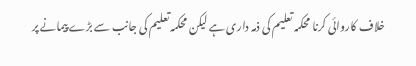خلاف کاروائی کرنا محکمہ تعلیم کی ذمہ داری ہے لیکن محکمہ تعلیم کی جانب سے بڑے پیمانے پر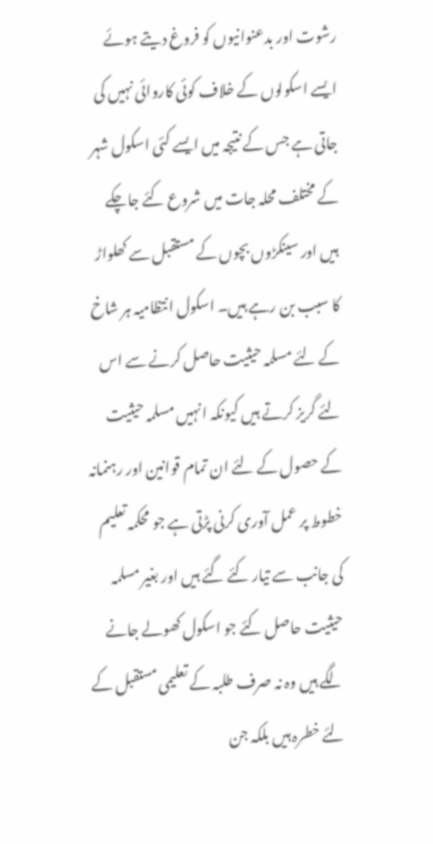رشوت اور بدعنوانیوں کو فروغ دیتے ہوئے ایسے اسکولوں کے خلاف کوئی کاروائی نہیں کی جاتی ہے جس کے نتیجہ میں ایسے کئی اسکول شہر کے مختلف محلہ جات میں شروع کئے جاچکے ہیں اور سینکڑوں بچوں کے مستقبل سے کھلواڑ کا سبب بن رہے ہیں۔ اسکول انتظامیہ ہر شاخ کے لئے مسلمہ حیثیت حاصل کرنے سے اس لئے گریز کرتے ہیں کیونکہ انہیں مسلمہ حیثیت کے حصول کے لئے ان تمام قوانین اور رہنمانہ خطوط پر عمل آوری کرنی پڑتی ہے جو محکمہ تعلیم کی جانب سے تیار کئے گئے ہیں اور بغیر مسلمہ حیثیت حاصل کئے جو اسکول کھولے جانے لگے ہیں وہ نہ صرف طلبہ کے تعلیمی مستقبل کے لئے خطرہ ہیں بلکہ جن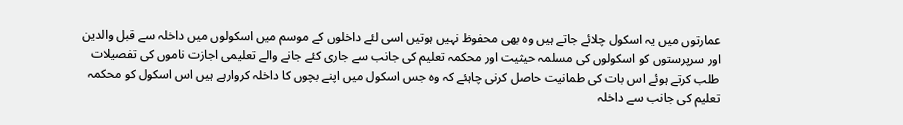عمارتوں میں یہ اسکول چلائے جاتے ہیں وہ بھی محفوظ نہیں ہوتیں اسی لئے داخلوں کے موسم میں اسکولوں میں داخلہ سے قبل والدین اور سرپرستوں کو اسکولوں کی مسلمہ حیثیت اور محکمہ تعلیم کی جانب سے جاری کئے جانے والے تعلیمی اجازت ناموں کی تفصیلات طلب کرتے ہوئے اس بات کی طمانیت حاصل کرنی چاہئے کہ وہ جس اسکول میں اپنے بچوں کا داخلہ کروارہے ہیں اس اسکول کو محکمہ تعلیم کی جانب سے داخلہ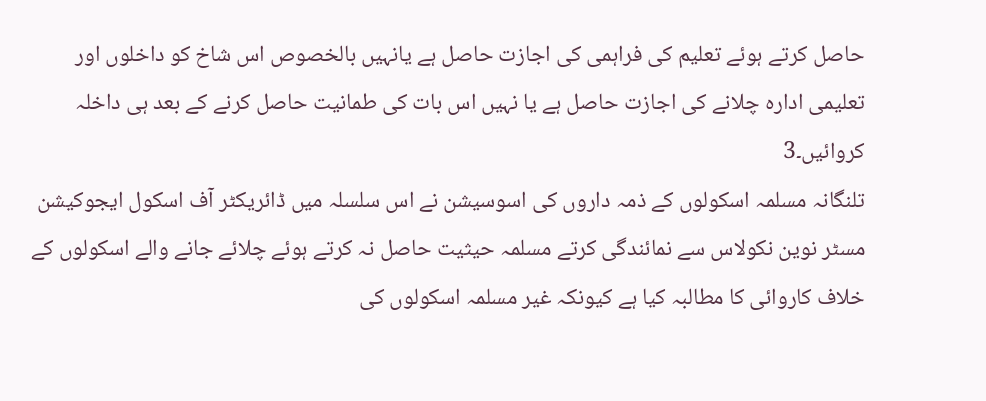حاصل کرتے ہوئے تعلیم کی فراہمی کی اجازت حاصل ہے یانہیں بالخصوص اس شاخ کو داخلوں اور تعلیمی ادارہ چلانے کی اجازت حاصل ہے یا نہیں اس بات کی طمانیت حاصل کرنے کے بعد ہی داخلہ کروائیں۔3
تلنگانہ مسلمہ اسکولوں کے ذمہ داروں کی اسوسیشن نے اس سلسلہ میں ڈائریکٹر آف اسکول ایجوکیشن مسٹر نوین نکولاس سے نمائندگی کرتے مسلمہ حیثیت حاصل نہ کرتے ہوئے چلائے جانے والے اسکولوں کے خلاف کاروائی کا مطالبہ کیا ہے کیونکہ غیر مسلمہ اسکولوں کی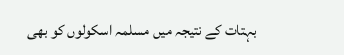بہتات کے نتیجہ میں مسلمہ اسکولوں کو بھی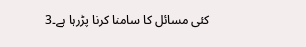کئی مسائل کا سامنا کرنا پڑرہا ہے۔3